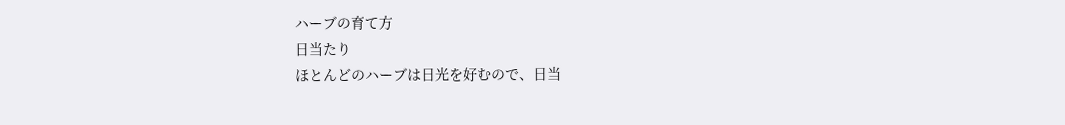ハーブの育て方
日当たり
ほとんどのハーブは日光を好むので、日当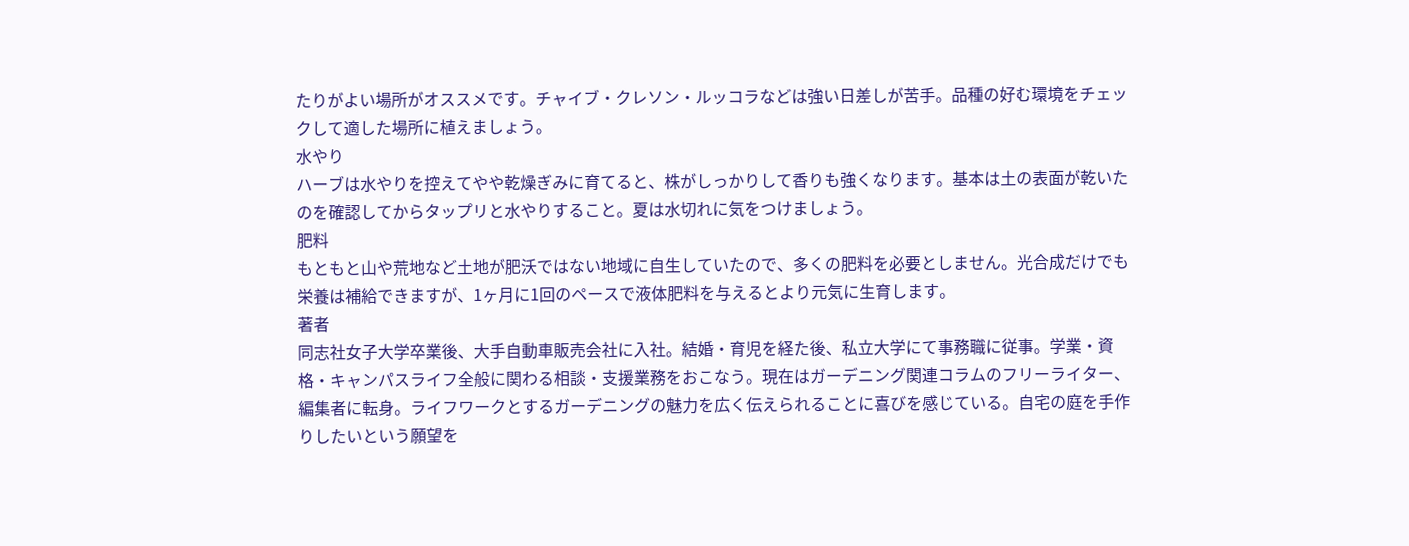たりがよい場所がオススメです。チャイブ・クレソン・ルッコラなどは強い日差しが苦手。品種の好む環境をチェックして適した場所に植えましょう。
水やり
ハーブは水やりを控えてやや乾燥ぎみに育てると、株がしっかりして香りも強くなります。基本は土の表面が乾いたのを確認してからタップリと水やりすること。夏は水切れに気をつけましょう。
肥料
もともと山や荒地など土地が肥沃ではない地域に自生していたので、多くの肥料を必要としません。光合成だけでも栄養は補給できますが、1ヶ月に1回のペースで液体肥料を与えるとより元気に生育します。
著者
同志社女子大学卒業後、大手自動車販売会社に入社。結婚・育児を経た後、私立大学にて事務職に従事。学業・資格・キャンパスライフ全般に関わる相談・支援業務をおこなう。現在はガーデニング関連コラムのフリーライター、編集者に転身。ライフワークとするガーデニングの魅力を広く伝えられることに喜びを感じている。自宅の庭を手作りしたいという願望を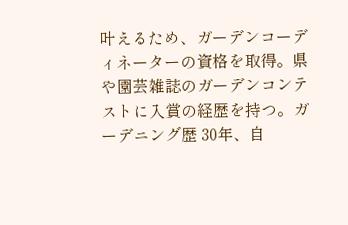叶えるため、ガーデンコーディネーターの資格を取得。県や園芸雑誌のガーデンコンテストに入賞の経歴を持つ。ガーデニング歴 30年、自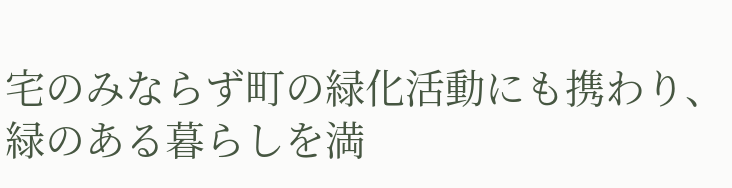宅のみならず町の緑化活動にも携わり、緑のある暮らしを満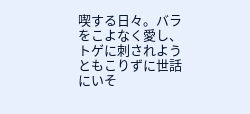喫する日々。バラをこよなく愛し、トゲに刺されようともこりずに世話にいそ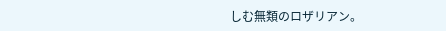しむ無類のロザリアン。